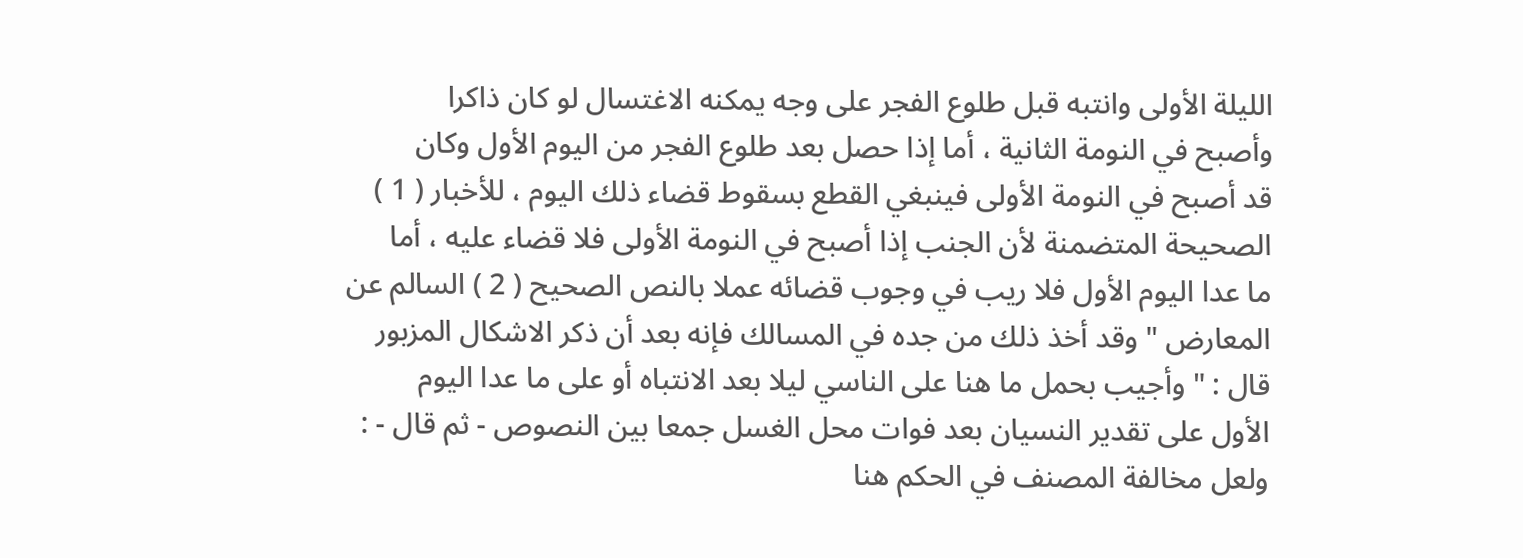الليلة الأولى وانتبه قبل طلوع الفجر على وجه يمكنه الاغتسال لو كان ذاكرا
وأصبح في النومة الثانية ، أما إذا حصل بعد طلوع الفجر من اليوم الأول وكان
قد أصبح في النومة الأولى فينبغي القطع بسقوط قضاء ذلك اليوم ، للأخبار ( 1 )
الصحيحة المتضمنة لأن الجنب إذا أصبح في النومة الأولى فلا قضاء عليه ، أما
ما عدا اليوم الأول فلا ريب في وجوب قضائه عملا بالنص الصحيح ( 2 ) السالم عن
المعارض " وقد أخذ ذلك من جده في المسالك فإنه بعد أن ذكر الاشكال المزبور
قال : " وأجيب بحمل ما هنا على الناسي ليلا بعد الانتباه أو على ما عدا اليوم
الأول على تقدير النسيان بعد فوات محل الغسل جمعا بين النصوص - ثم قال - :
ولعل مخالفة المصنف في الحكم هنا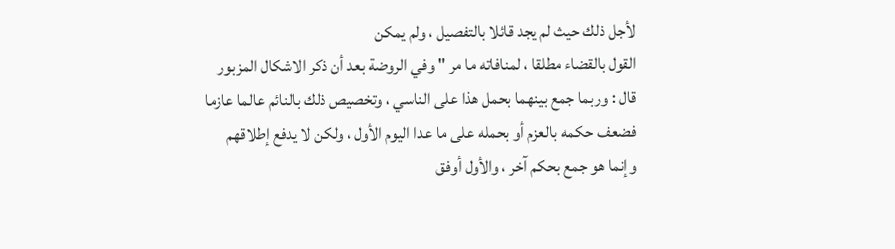لأجل ذلك حيث لم يجد قائلا بالتفصيل ، ولم يمكن
القول بالقضاء مطلقا ، لمنافاته ما مر " وفي الروضة بعد أن ذكر الاشكال المزبور
قال : وربما جمع بينهما بحمل هذا على الناسي ، وتخصيص ذلك بالنائم عالما عازما
فضعف حكمه بالعزم أو بحمله على ما عدا اليوم الأول ، ولكن لا يدفع إطلاقهم
وإنما هو جمع بحكم آخر ، والأول أوفق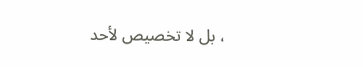، بل لا تخصيص لأحد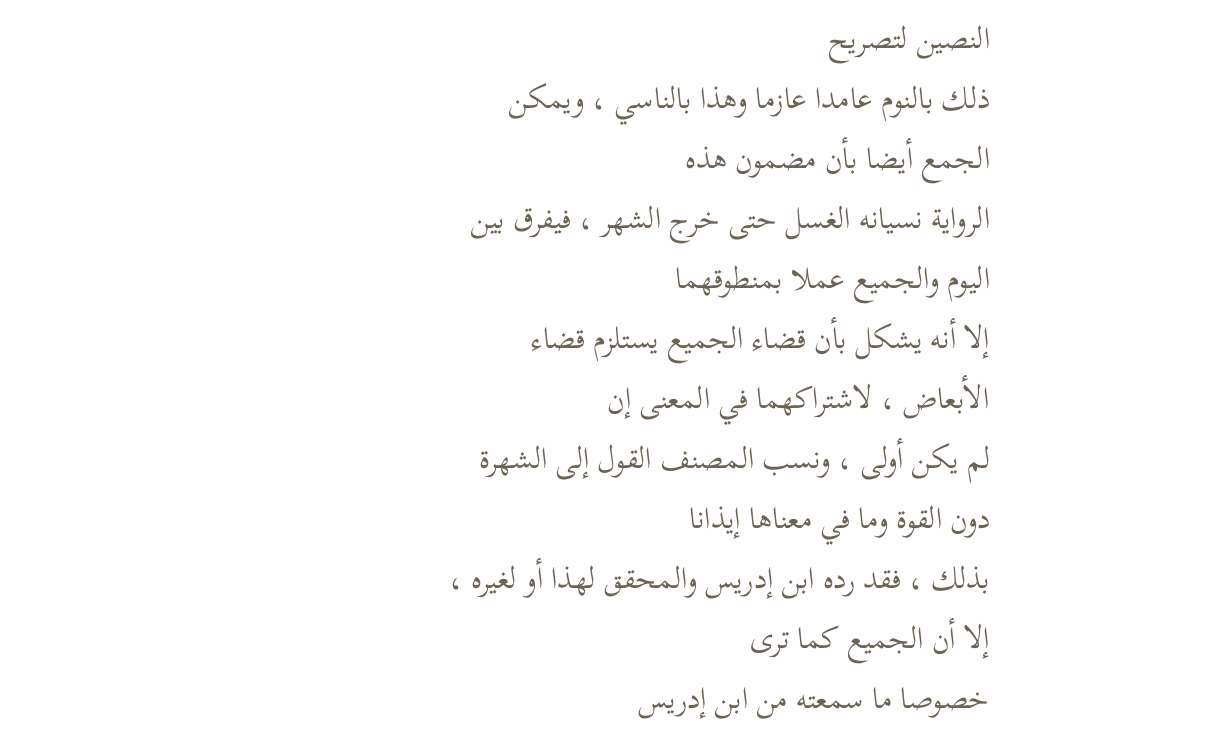النصين لتصريح
ذلك بالنوم عامدا عازما وهذا بالناسي ، ويمكن الجمع أيضا بأن مضمون هذه
الرواية نسيانه الغسل حتى خرج الشهر ، فيفرق بين اليوم والجميع عملا بمنطوقهما
إلا أنه يشكل بأن قضاء الجميع يستلزم قضاء الأبعاض ، لاشتراكهما في المعنى إن
لم يكن أولى ، ونسب المصنف القول إلى الشهرة دون القوة وما في معناها إيذانا
بذلك ، فقد رده ابن إدريس والمحقق لهذا أو لغيره ، إلا أن الجميع كما ترى
خصوصا ما سمعته من ابن إدريس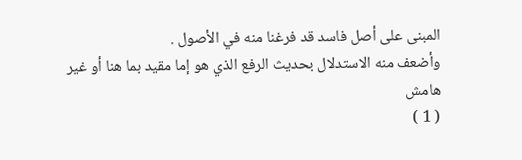المبنى على أصل فاسد قد فرغنا منه في الأصول .
وأضعف منه الاستدلال بحديث الرفع الذي هو إما مقيد بما هنا أو غير
هامش
( 1 )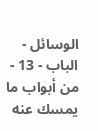الوسائل - الباب - 13 - من أبواب ما يمسك عنه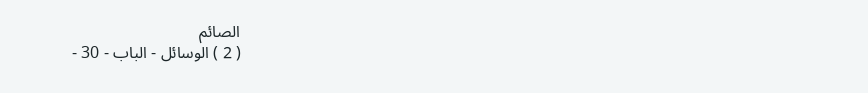الصائم
( 2 ) الوسائل - الباب - 30 -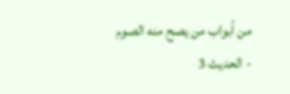من أبواب من يصح منه الصوم - الحديث 3